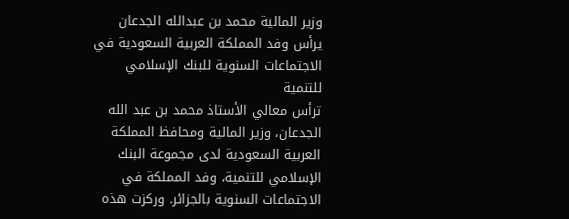وزير المالية محمد بن عبدالله الجدعان يرأس وفد المملكة العربية السعودية في الاجتماعات السنوية للبنك الإسلامي للتنمية
ترأس معالي الأستاذ محمد بن عبد الله الجدعان، وزير المالية ومحافظ المملكة العربية السعودية لدى مجموعة البنك الإسلامي للتنمية، وفد المملكة في الاجتماعات السنوية بالجزائر. وركزت هذه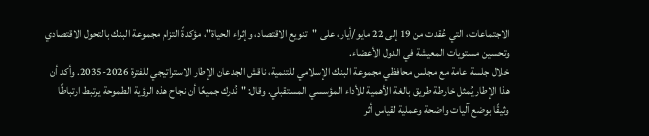الاجتماعات، التي عُقدت من 19 إلى 22 مايو/أيار، على "تنويع الاقتصاد، وإثراء الحياة"، مؤكدةً التزام مجموعة البنك بالتحول الاقتصادي وتحسين مستويات المعيشة في الدول الأعضاء.
خلال جلسة عامة مع مجلس محافظي مجموعة البنك الإسلامي للتنمية، ناقش الجدعان الإطار الاستراتيجي للفترة 2026-2035. وأكد أن هذا الإطار يُمثل خارطة طريق بالغة الأهمية للأداء المؤسسي المستقبلي. وقال: "نُدرك جميعًا أن نجاح هذه الرؤية الطموحة يرتبط ارتباطًا وثيقًا بوضع آليات واضحة وعملية لقياس أثر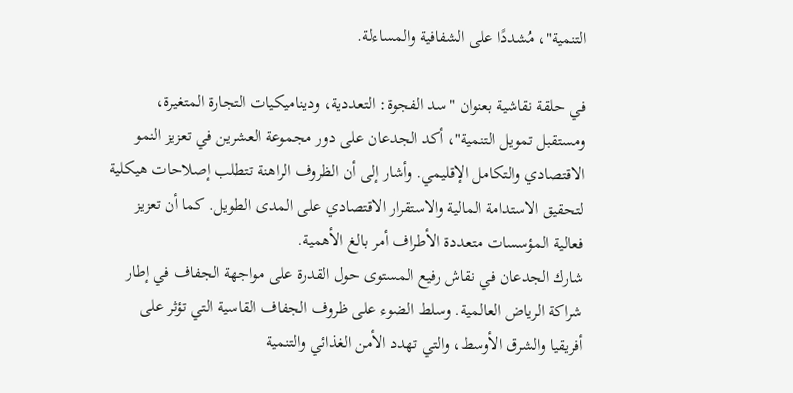التنمية"، مُشددًا على الشفافية والمساءلة.

في حلقة نقاشية بعنوان "سد الفجوة: التعددية، وديناميكيات التجارة المتغيرة، ومستقبل تمويل التنمية"، أكد الجدعان على دور مجموعة العشرين في تعزيز النمو الاقتصادي والتكامل الإقليمي. وأشار إلى أن الظروف الراهنة تتطلب إصلاحات هيكلية لتحقيق الاستدامة المالية والاستقرار الاقتصادي على المدى الطويل. كما أن تعزيز فعالية المؤسسات متعددة الأطراف أمر بالغ الأهمية.
شارك الجدعان في نقاش رفيع المستوى حول القدرة على مواجهة الجفاف في إطار شراكة الرياض العالمية. وسلط الضوء على ظروف الجفاف القاسية التي تؤثر على أفريقيا والشرق الأوسط، والتي تهدد الأمن الغذائي والتنمية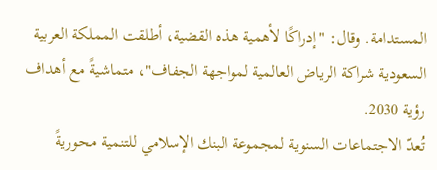المستدامة. وقال: "إدراكًا لأهمية هذه القضية، أطلقت المملكة العربية السعودية شراكة الرياض العالمية لمواجهة الجفاف"، متماشيةً مع أهداف رؤية 2030.
تُعدّ الاجتماعات السنوية لمجموعة البنك الإسلامي للتنمية محوريةً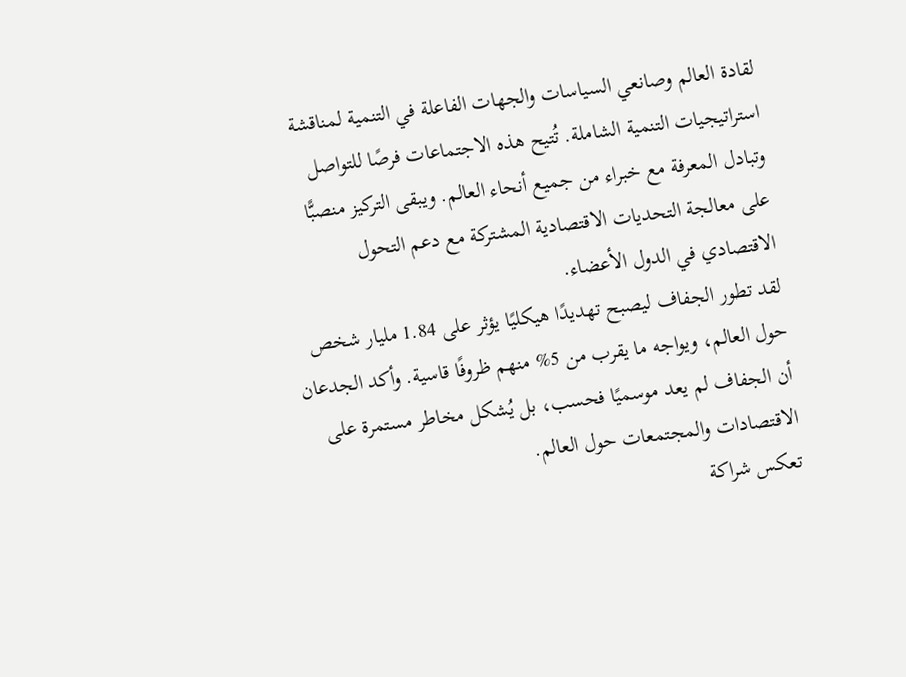لقادة العالم وصانعي السياسات والجهات الفاعلة في التنمية لمناقشة استراتيجيات التنمية الشاملة. تُتيح هذه الاجتماعات فرصًا للتواصل وتبادل المعرفة مع خبراء من جميع أنحاء العالم. ويبقى التركيز منصبًّا على معالجة التحديات الاقتصادية المشتركة مع دعم التحول الاقتصادي في الدول الأعضاء.
لقد تطور الجفاف ليصبح تهديدًا هيكليًا يؤثر على 1.84 مليار شخص حول العالم، ويواجه ما يقرب من 5% منهم ظروفًا قاسية. وأكد الجدعان أن الجفاف لم يعد موسميًا فحسب، بل يُشكل مخاطر مستمرة على الاقتصادات والمجتمعات حول العالم.
تعكس شراكة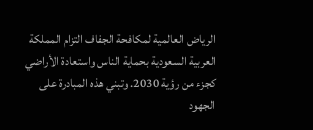الرياض العالمية لمكافحة الجفاف التزام المملكة العربية السعودية بحماية الناس واستعادة الأراضي كجزء من رؤية 2030. وتبني هذه المبادرة على الجهود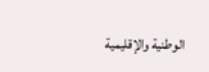الوطنية والإقليمية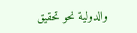والدولية نحو تحقيق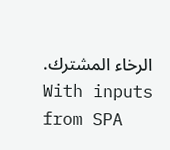الرخاء المشترك.
With inputs from SPA